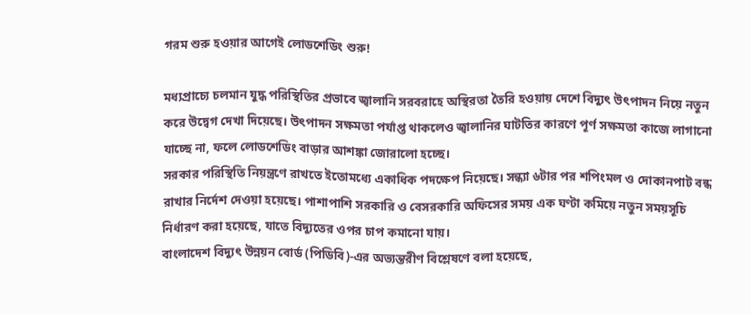গরম শুরু হওয়ার আগেই লোডশেডিং শুরু!

মধ্যপ্রাচ্যে চলমান যুদ্ধ পরিস্থিতির প্রভাবে জ্বালানি সরবরাহে অস্থিরতা তৈরি হওয়ায় দেশে বিদ্যুৎ উৎপাদন নিয়ে নতুন করে উদ্বেগ দেখা দিয়েছে। উৎপাদন সক্ষমতা পর্যাপ্ত থাকলেও জ্বালানির ঘাটতির কারণে পূর্ণ সক্ষমতা কাজে লাগানো যাচ্ছে না, ফলে লোডশেডিং বাড়ার আশঙ্কা জোরালো হচ্ছে।
সরকার পরিস্থিতি নিয়ন্ত্রণে রাখতে ইতোমধ্যে একাধিক পদক্ষেপ নিয়েছে। সন্ধ্যা ৬টার পর শপিংমল ও দোকানপাট বন্ধ রাখার নির্দেশ দেওয়া হয়েছে। পাশাপাশি সরকারি ও বেসরকারি অফিসের সময় এক ঘণ্টা কমিয়ে নতুন সময়সূচি নির্ধারণ করা হয়েছে, যাতে বিদ্যুতের ওপর চাপ কমানো যায়।
বাংলাদেশ বিদ্যুৎ উন্নয়ন বোর্ড (পিডিবি)-এর অভ্যন্তরীণ বিশ্লেষণে বলা হয়েছে,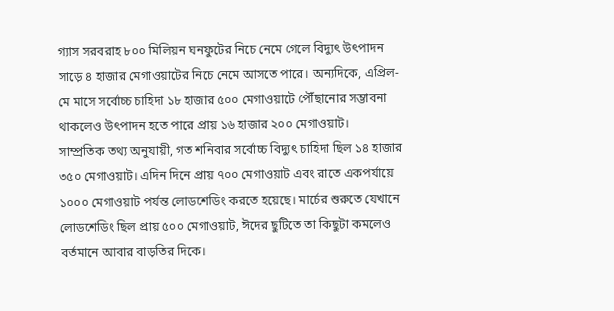গ্যাস সরবরাহ ৮০০ মিলিয়ন ঘনফুটের নিচে নেমে গেলে বিদ্যুৎ উৎপাদন সাড়ে ৪ হাজার মেগাওয়াটের নিচে নেমে আসতে পারে। অন্যদিকে, এপ্রিল-মে মাসে সর্বোচ্চ চাহিদা ১৮ হাজার ৫০০ মেগাওয়াটে পৌঁছানোর সম্ভাবনা থাকলেও উৎপাদন হতে পারে প্রায় ১৬ হাজার ২০০ মেগাওয়াট।
সাম্প্রতিক তথ্য অনুযায়ী, গত শনিবার সর্বোচ্চ বিদ্যুৎ চাহিদা ছিল ১৪ হাজার ৩৫০ মেগাওয়াট। এদিন দিনে প্রায় ৭০০ মেগাওয়াট এবং রাতে একপর্যায়ে ১০০০ মেগাওয়াট পর্যন্ত লোডশেডিং করতে হয়েছে। মার্চের শুরুতে যেখানে লোডশেডিং ছিল প্রায় ৫০০ মেগাওয়াট, ঈদের ছুটিতে তা কিছুটা কমলেও বর্তমানে আবার বাড়তির দিকে।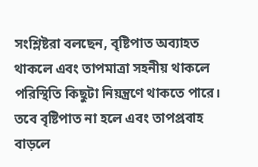সংশ্লিষ্টরা বলছেন, বৃষ্টিপাত অব্যাহত থাকলে এবং তাপমাত্রা সহনীয় থাকলে পরিস্থিতি কিছুটা নিয়ন্ত্রণে থাকতে পারে। তবে বৃষ্টিপাত না হলে এবং তাপপ্রবাহ বাড়লে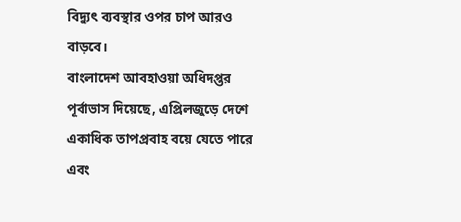বিদ্যুৎ ব্যবস্থার ওপর চাপ আরও বাড়বে।
বাংলাদেশ আবহাওয়া অধিদপ্তর পূর্বাভাস দিয়েছে, এপ্রিলজুড়ে দেশে একাধিক তাপপ্রবাহ বয়ে যেতে পারে এবং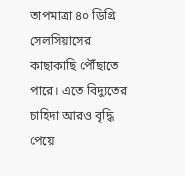তাপমাত্রা ৪০ ডিগ্রি সেলসিয়াসের কাছাকাছি পৌঁছাতে পারে। এতে বিদ্যুতের চাহিদা আরও বৃদ্ধি পেয়ে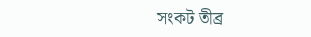সংকট তীব্র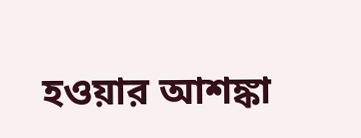হওয়ার আশঙ্কা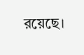রয়েছে।